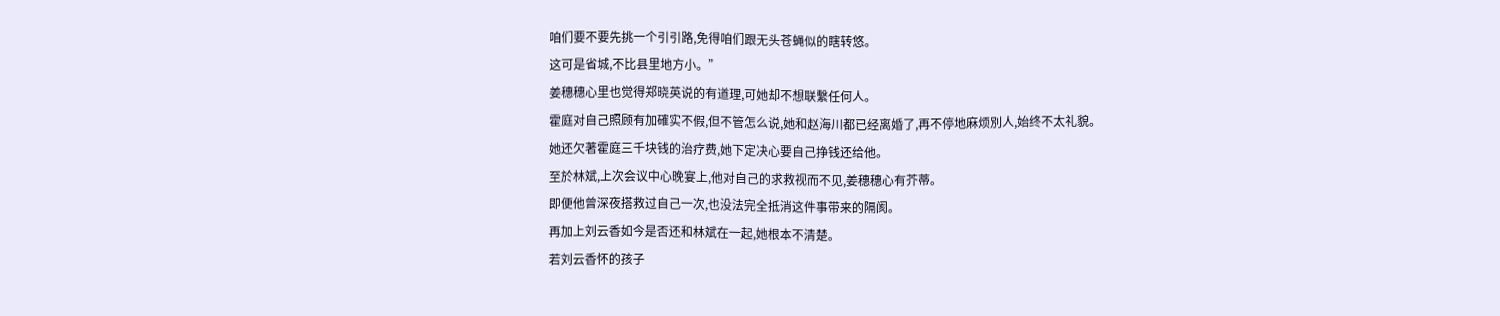咱们要不要先挑一个引引路,免得咱们跟无头苍蝇似的瞎转悠。
这可是省城,不比县里地方小。”
姜穗穗心里也觉得郑晓英说的有道理,可她却不想联繫任何人。
霍庭对自己照顾有加確实不假,但不管怎么说,她和赵海川都已经离婚了,再不停地麻烦別人,始终不太礼貌。
她还欠著霍庭三千块钱的治疗费,她下定决心要自己挣钱还给他。
至於林斌,上次会议中心晚宴上,他对自己的求救视而不见,姜穗穗心有芥蒂。
即便他曾深夜搭救过自己一次,也没法完全抵消这件事带来的隔阂。
再加上刘云香如今是否还和林斌在一起,她根本不清楚。
若刘云香怀的孩子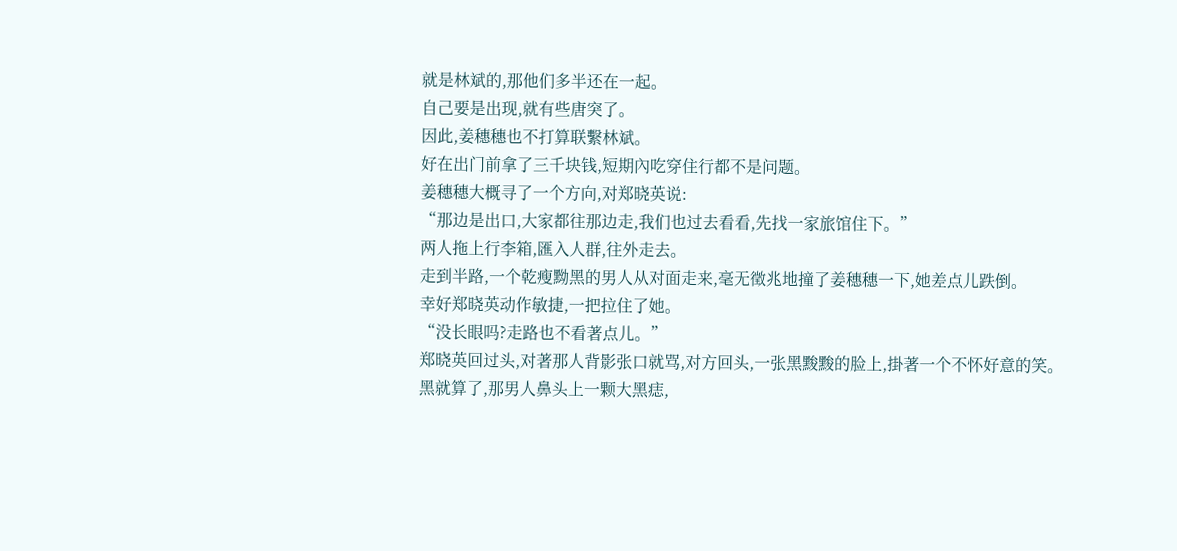就是林斌的,那他们多半还在一起。
自己要是出现,就有些唐突了。
因此,姜穗穗也不打算联繫林斌。
好在出门前拿了三千块钱,短期內吃穿住行都不是问题。
姜穗穗大概寻了一个方向,对郑晓英说:
“那边是出口,大家都往那边走,我们也过去看看,先找一家旅馆住下。”
两人拖上行李箱,匯入人群,往外走去。
走到半路,一个乾瘦黝黑的男人从对面走来,毫无徵兆地撞了姜穗穗一下,她差点儿跌倒。
幸好郑晓英动作敏捷,一把拉住了她。
“没长眼吗?走路也不看著点儿。”
郑晓英回过头,对著那人背影张口就骂,对方回头,一张黑黢黢的脸上,掛著一个不怀好意的笑。
黑就算了,那男人鼻头上一颗大黑痣,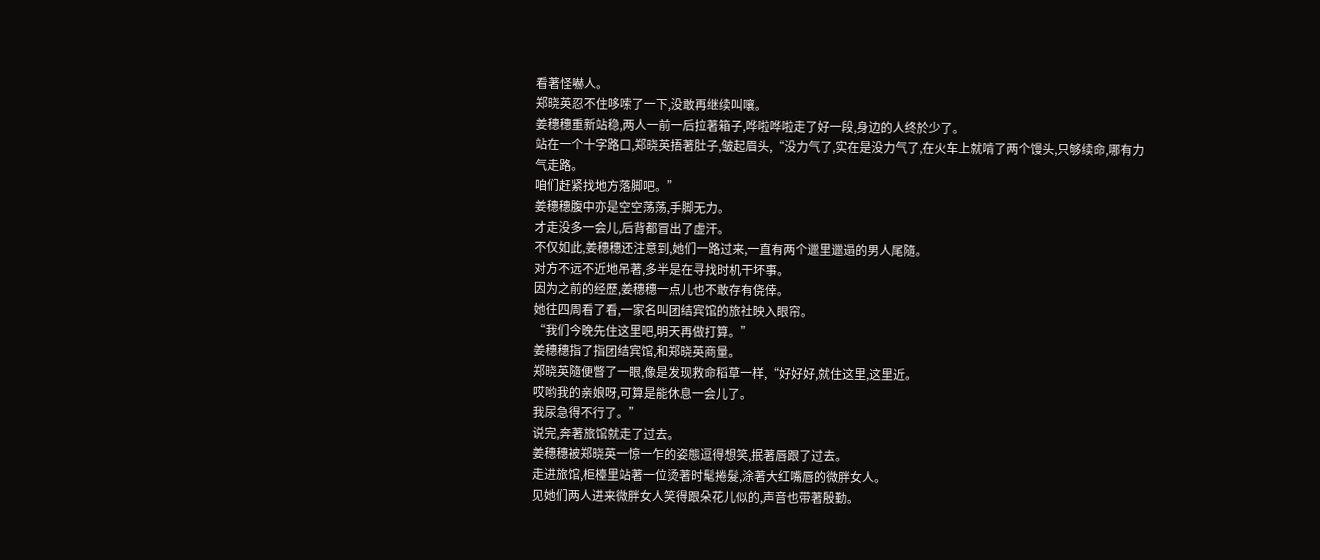看著怪嚇人。
郑晓英忍不住哆嗦了一下,没敢再继续叫嚷。
姜穗穗重新站稳,两人一前一后拉著箱子,哗啦哗啦走了好一段,身边的人终於少了。
站在一个十字路口,郑晓英捂著肚子,皱起眉头,“没力气了,实在是没力气了,在火车上就啃了两个馒头,只够续命,哪有力气走路。
咱们赶紧找地方落脚吧。”
姜穗穗腹中亦是空空荡荡,手脚无力。
才走没多一会儿,后背都冒出了虚汗。
不仅如此,姜穗穗还注意到,她们一路过来,一直有两个邋里邋遢的男人尾隨。
对方不远不近地吊著,多半是在寻找时机干坏事。
因为之前的经歷,姜穗穗一点儿也不敢存有侥倖。
她往四周看了看,一家名叫团结宾馆的旅社映入眼帘。
“我们今晚先住这里吧,明天再做打算。”
姜穗穗指了指团结宾馆,和郑晓英商量。
郑晓英隨便瞥了一眼,像是发现救命稻草一样,“好好好,就住这里,这里近。
哎哟我的亲娘呀,可算是能休息一会儿了。
我尿急得不行了。”
说完,奔著旅馆就走了过去。
姜穗穗被郑晓英一惊一乍的姿態逗得想笑,抿著唇跟了过去。
走进旅馆,柜檯里站著一位烫著时髦捲髮,涂著大红嘴唇的微胖女人。
见她们两人进来微胖女人笑得跟朵花儿似的,声音也带著殷勤。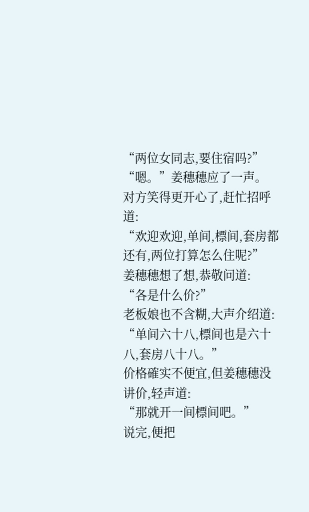“两位女同志,要住宿吗?”
“嗯。”姜穗穗应了一声。
对方笑得更开心了,赶忙招呼道:
“欢迎欢迎,单间,標间,套房都还有,两位打算怎么住呢?”
姜穗穗想了想,恭敬问道:
“各是什么价?”
老板娘也不含糊,大声介绍道:
“单间六十八,標间也是六十八,套房八十八。”
价格確实不便宜,但姜穗穗没讲价,轻声道:
“那就开一间標间吧。”
说完,便把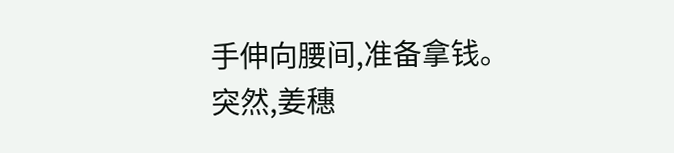手伸向腰间,准备拿钱。
突然,姜穗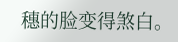穗的脸变得煞白。